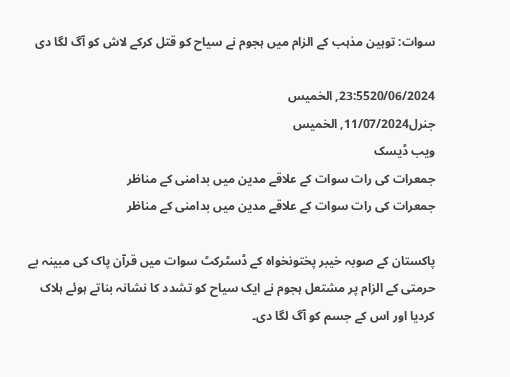سوات: توہین مذہب کے الزام میں ہجوم نے سیاح کو قتل کرکے لاش کو آگ لگا دی

23:5520/06/2024, الخميس
جنرل11/07/2024, الخميس
ویب ڈیسک
جمعرات کی رات سوات کے علاقے مدین میں بدامنی کے مناظر
جمعرات کی رات سوات کے علاقے مدین میں بدامنی کے مناظر

پاکستان کے صوبہ خیبر پختونخواہ کے ڈسٹرکٹ سوات میں قرآن پاک کی مبینہ بے حرمتی کے الزام پر مشتعل ہجوم نے ایک سیاح کو تشدد کا نشانہ بناتے ہوئے ہلاک کردیا اور اس کے جسم کو آگ لگا دی۔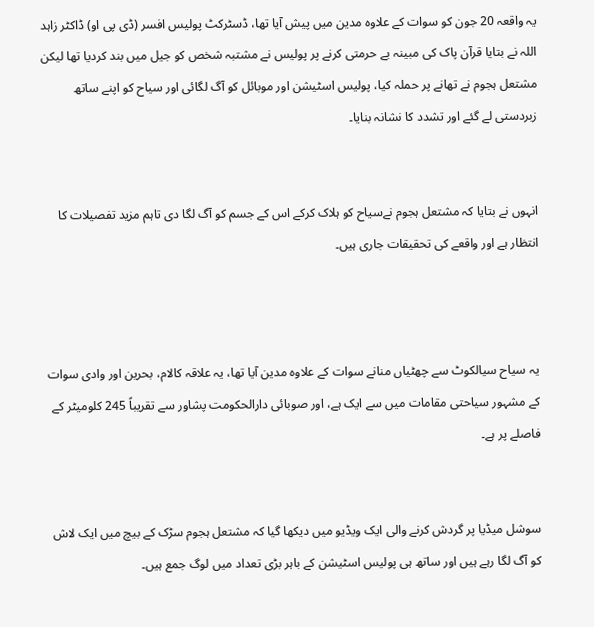یہ واقعہ 20 جون کو سوات کے علاوہ مدین میں پیش آیا تھا، ڈسٹرکٹ پولیس افسر (ڈی پی او) ڈاکٹر زاہد اللہ نے بتایا قرآن پاک کی مبینہ بے حرمتی کرنے پر پولیس نے مشتبہ شخص کو جیل میں بند کردیا تھا لیکن مشتعل ہجوم نے تھانے پر حملہ کیا، پولیس اسٹیشن اور موبائل کو آگ لگائی اور سیاح کو اپنے ساتھ زبردستی لے گئے اور تشدد کا نشانہ بنایا۔


انہوں نے بتایا کہ مشتعل ہجوم نےسیاح کو ہلاک کرکے اس کے جسم کو آگ لگا دی تاہم مزید تفصیلات کا انتظار ہے اور واقعے کی تحقیقات جاری ہیں۔



یہ سیاح سیالکوٹ سے چھٹیاں منانے سوات کے علاوہ مدین آیا تھا، یہ علاقہ کالام، بحرین اور وادی سوات کے مشہور سیاحتی مقامات میں سے ایک ہے، اور صوبائی دارالحکومت پشاور سے تقریباً 245 کلومیٹر کے فاصلے پر ہے۔


سوشل میڈیا پر گردش کرنے والی ایک ویڈیو میں دیکھا گیا کہ مشتعل ہجوم سڑک کے بیچ میں ایک لاش کو آگ لگا رہے ہیں اور ساتھ ہی پولیس اسٹیشن کے باہر بڑی تعداد میں لوگ جمع ہیں۔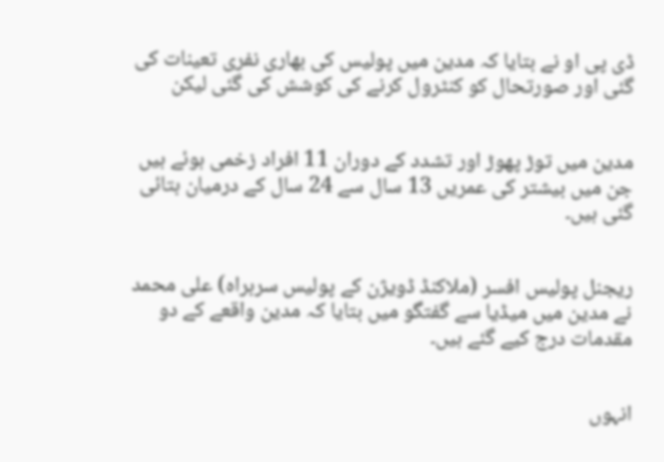ڈی پی او نے بتایا کہ مدین میں پولیس کی بھاری نفری تعینات کی گئی اور صورتحال کو کنٹرول کرنے کی کوشش کی گئی لیکن


مدین میں توڑ پھوڑ اور تشدد کے دوران 11 افراد زخمی ہوئے ہیں جن میں بیشتر کی عمریں 13 سال سے 24 سال کے درمیان بتائی گئی ہیں۔


ریجنل پولیس افسر (ملاکنڈ ڈویژن کے پولیس سربراہ) علی محمد نے مدین میں میڈیا سے گفتگو میں بتایا کہ مدین واقعے کے دو مقدمات درج کیے گئے ہیں۔


انہوں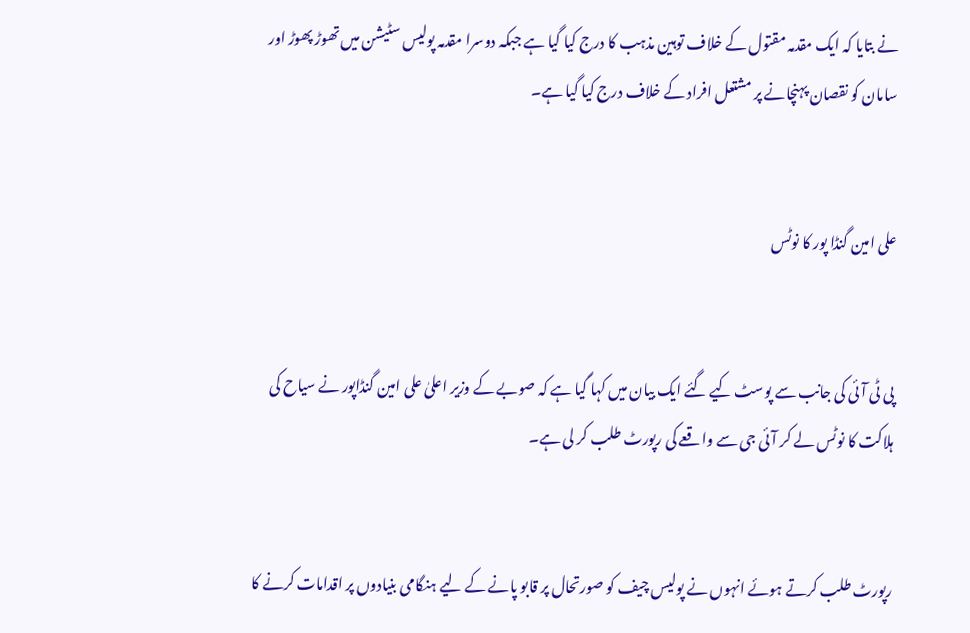نے بتایا کہ ایک مقدمہ مقتول کے خلاف توہین مذہب کا درج کیا گیا ہے جبکہ دوسرا مقدمہ پولیس سٹیشن میں تھوڑ پھوڑ اور سامان کو نقصان پہنچانے پر مشتعل افراد کے خلاف درج کیا گیا ہے۔


علی امین گنڈا پور کا نوٹس


پی ٹی آئی کی جانب سے پوسٹ کیے گئے ایک بیان میں کہا گیا ہے کہ صوبے کے وزیر اعلیٰ علی امین گنڈاپور نے سیاح کی ہلاکت کا نوٹس لے کر آئی جی سے واقعے کی رپورٹ طلب کر لی ہے۔


رپورٹ طلب کرتے ہوئے انہوں نے پولیس چیف کو صورتحال پر قابو پانے کے لیے ہنگامی بنیادوں پر اقدامات کرنے کا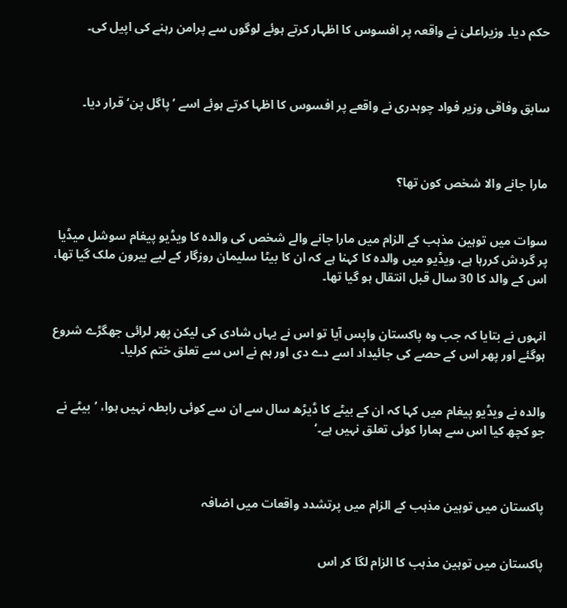حکم دیا۔ وزیراعلیٰ نے واقعہ پر افسوس کا اظہار کرتے ہوئے لوگوں سے پرامن رہنے کی اپیل کی۔



سابق وفاقی وزیر فواد چوہدری نے واقعے پر افسوس کا اظہا کرتے ہوئے اسے ’پاگل پن‘ قرار دیا۔



مارا جانے والا شخص کون تھا؟


سوات میں توہین مذہب کے الزام میں مارا جانے والے شخص کی والدہ کا ویڈیو پیغام سوشل میڈیا پر گردش کررہا ہے، ویڈیو میں والدہ کا کہنا ہے کہ ان کا بیٹا سلیمان روزگار کے لیے بیرون ملک گیا تھا، اس کے والد کا 30 سال قبل انتقال ہو گیا تھا۔


انہوں نے بتایا کہ جب وہ پاکستان واپس آیا تو اس نے یہاں شادی کی لیکن پھر لرائی جھگڑے شروع ہوگئے اور پھر اس کے حصے کی جائیداد اسے دے دی اور ہم نے اس سے تعلق ختم کرلیا۔


والدہ نے ویڈیو پیغام میں کہا کہ ان کے بیٹے کا ڈیڑھ سال سے ان سے کوئی رابطہ نہیں ہوا، ’بیٹے نے جو کچھ کیا اس سے ہمارا کوئی تعلق نہیں ہے۔‘



پاکستان میں توہین مذہب کے الزام میں پرتشدد واقعات میں اضافہ


پاکستان میں توہین مذہب کا الزام لگا کر اس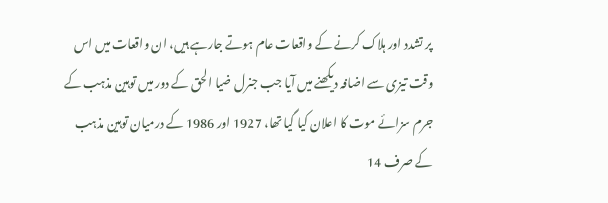پر تشدد اور ہلاک کرنے کے واقعات عام ہوتے جارہے ہیں، ان واقعات میں اس وقت تیزی سے اضافہ دیکھنے میں آیا جب جنرل ضیا الحق کے دور میں توہین مذہب کے جرم سزائے موت کا اعلان کیا گیا تھا، 1927 اور 1986 کے درمیان توہین مذہب کے صرف 14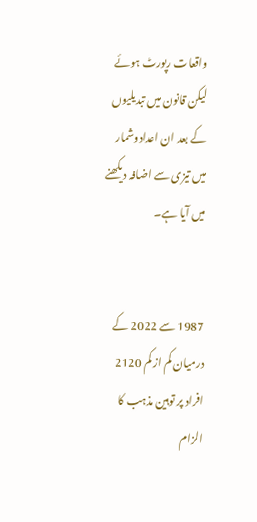واقعات رپورٹ ہوئے لیکن قانون میں تبدیلیوں کے بعد ان اعدادوشمار میں تیزی سے اضافہ دیکھنے میں آیا ہے۔


1987 سے 2022 کے درمیان کم از کم 2120 افراد پر توہین مذہب کا الزام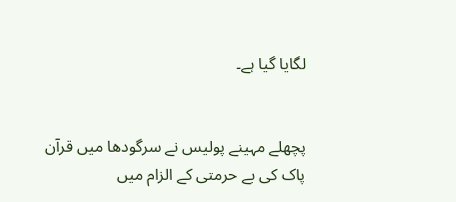لگایا گیا ہے۔


پچھلے مہینے پولیس نے سرگودھا میں قرآن پاک کی بے حرمتی کے الزام میں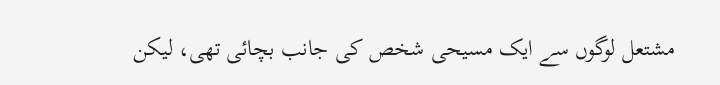مشتعل لوگوں سے ایک مسیحی شخص کی جانب بچائی تھی، لیکن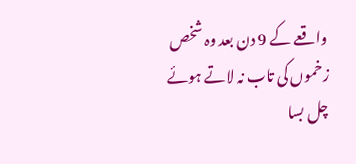واقعے کے 9 دن بعد وہ شخص زخموں کی تاب نہ لاتے ہوئے چل بسا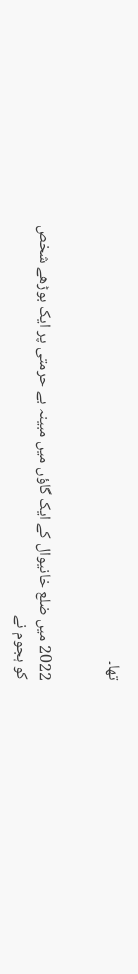تھا۔


2022 میں ضلع خانیوال کے ایک گاؤں میں مبینہ بے حرمتی پر ایک بوڑھے شخص کو ہجوم نے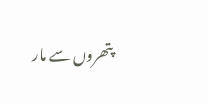پتھروں سے مار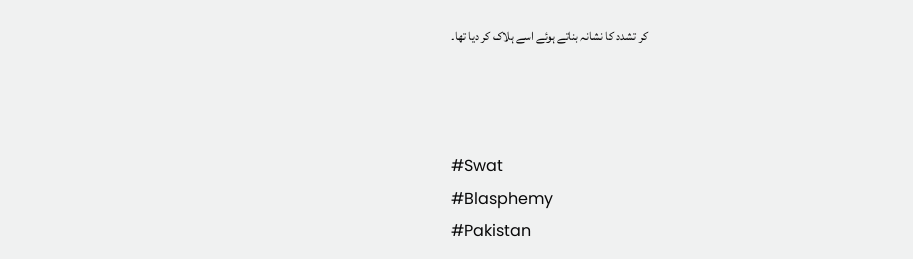کر تشدد کا نشانہ بناتے ہوئے اسے ہلاک کر دیا تھا۔



#Swat
#Blasphemy
#Pakistan